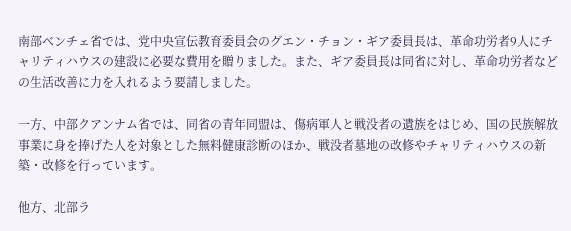南部ベンチェ省では、党中央宣伝教育委員会のグエン・チョン・ギア委員長は、革命功労者9人にチャリティハウスの建設に必要な費用を贈りました。また、ギア委員長は同省に対し、革命功労者などの生活改善に力を入れるよう要請しました。

一方、中部クアンナム省では、同省の青年同盟は、傷病軍人と戦没者の遺族をはじめ、国の民族解放事業に身を捧げた人を対象とした無料健康診断のほか、戦没者墓地の改修やチャリティハウスの新築・改修を行っています。

他方、北部ラ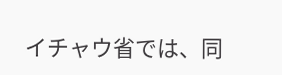イチャウ省では、同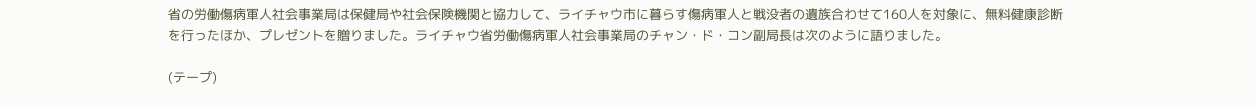省の労働傷病軍人社会事業局は保健局や社会保険機関と協力して、ライチャウ市に暮らす傷病軍人と戦没者の遺族合わせて160人を対象に、無料健康診断を行ったほか、プレゼントを贈りました。ライチャウ省労働傷病軍人社会事業局のチャン・ド・コン副局長は次のように語りました。

(テープ)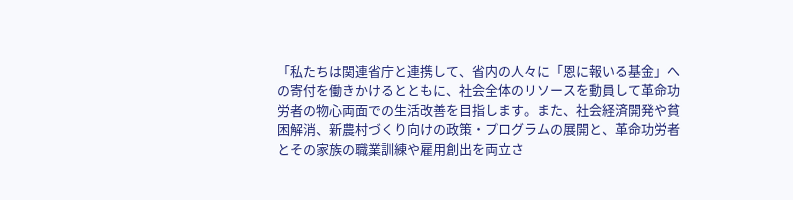「私たちは関連省庁と連携して、省内の人々に「恩に報いる基金」への寄付を働きかけるとともに、社会全体のリソースを動員して革命功労者の物心両面での生活改善を目指します。また、社会経済開発や貧困解消、新農村づくり向けの政策・プログラムの展開と、革命功労者とその家族の職業訓練や雇用創出を両立さ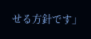せる方針です」